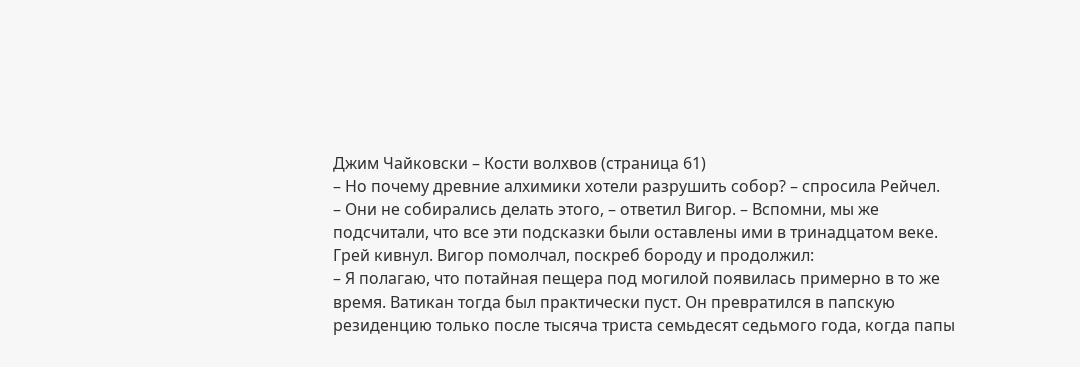Джим Чайковски – Кости волхвов (страница 61)
– Но почему древние алхимики хотели разрушить собор? – спросила Рейчел.
– Они не собирались делать этого, – ответил Вигор. – Вспомни, мы же подсчитали, что все эти подсказки были оставлены ими в тринадцатом веке.
Грей кивнул. Вигор помолчал, поскреб бороду и продолжил:
– Я полагаю, что потайная пещера под могилой появилась примерно в то же время. Ватикан тогда был практически пуст. Он превратился в папскую резиденцию только после тысяча триста семьдесят седьмого года, когда папы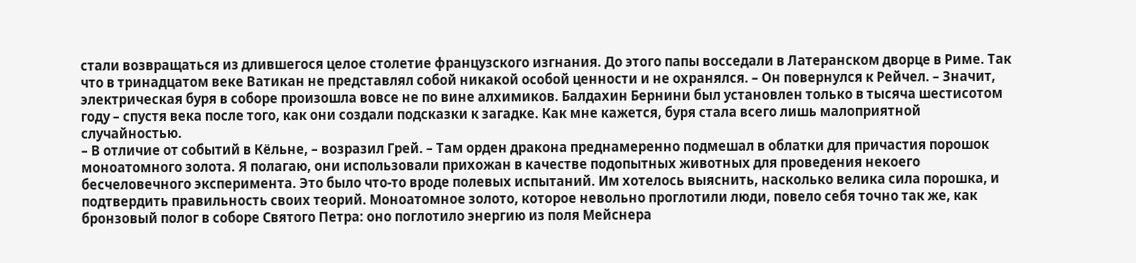стали возвращаться из длившегося целое столетие французского изгнания. До этого папы восседали в Латеранском дворце в Риме. Так что в тринадцатом веке Ватикан не представлял собой никакой особой ценности и не охранялся. – Он повернулся к Рейчел. – Значит, электрическая буря в соборе произошла вовсе не по вине алхимиков. Балдахин Бернини был установлен только в тысяча шестисотом году – спустя века после того, как они создали подсказки к загадке. Как мне кажется, буря стала всего лишь малоприятной случайностью.
– В отличие от событий в Кёльне, – возразил Грей. – Там орден дракона преднамеренно подмешал в облатки для причастия порошок моноатомного золота. Я полагаю, они использовали прихожан в качестве подопытных животных для проведения некоего бесчеловечного эксперимента. Это было что-то вроде полевых испытаний. Им хотелось выяснить, насколько велика сила порошка, и подтвердить правильность своих теорий. Моноатомное золото, которое невольно проглотили люди, повело себя точно так же, как бронзовый полог в соборе Святого Петра: оно поглотило энергию из поля Мейснера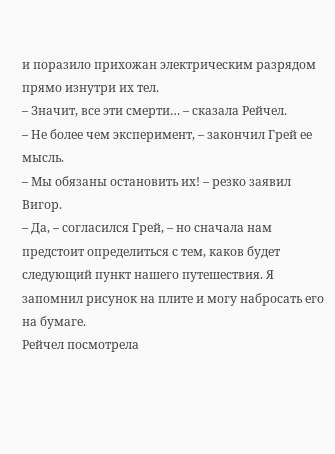и поразило прихожан электрическим разрядом прямо изнутри их тел.
– Значит, все эти смерти… – сказала Рейчел.
– Не более чем эксперимент, – закончил Грей ее мысль.
– Мы обязаны остановить их! – резко заявил Вигор.
– Да, – согласился Грей, – но сначала нам предстоит определиться с тем, каков будет следующий пункт нашего путешествия. Я запомнил рисунок на плите и могу набросать его на бумаге.
Рейчел посмотрела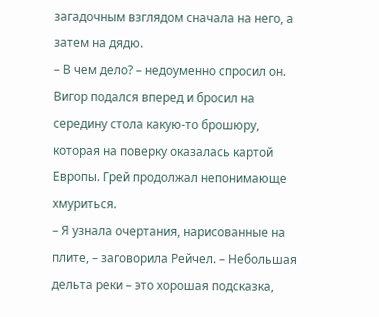загадочным взглядом сначала на него, а затем на дядю.
– В чем дело? – недоуменно спросил он.
Вигор подался вперед и бросил на середину стола какую-то брошюру, которая на поверку оказалась картой Европы. Грей продолжал непонимающе хмуриться.
– Я узнала очертания, нарисованные на плите, – заговорила Рейчел. – Небольшая дельта реки – это хорошая подсказка,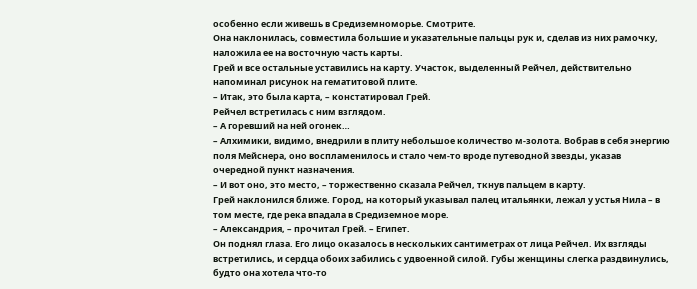особенно если живешь в Средиземноморье. Смотрите.
Она наклонилась, совместила большие и указательные пальцы рук и, сделав из них рамочку, наложила ее на восточную часть карты.
Грей и все остальные уставились на карту. Участок, выделенный Рейчел, действительно напоминал рисунок на гематитовой плите.
– Итак, это была карта, – констатировал Грей.
Рейчел встретилась с ним взглядом.
– А горевший на ней огонек…
– Алхимики, видимо, внедрили в плиту небольшое количество м-золота. Вобрав в себя энергию поля Мейснера, оно воспламенилось и стало чем-то вроде путеводной звезды, указав очередной пункт назначения.
– И вот оно, это место, – торжественно сказала Рейчел, ткнув пальцем в карту.
Грей наклонился ближе. Город, на который указывал палец итальянки, лежал у устья Нила – в том месте, где река впадала в Средиземное море.
– Александрия, – прочитал Грей. – Египет.
Он поднял глаза. Его лицо оказалось в нескольких сантиметрах от лица Рейчел. Их взгляды встретились, и сердца обоих забились с удвоенной силой. Губы женщины слегка раздвинулись, будто она хотела что-то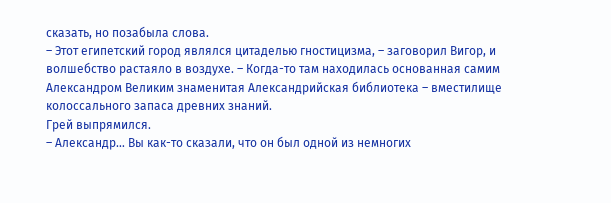сказать, но позабыла слова.
– Этот египетский город являлся цитаделью гностицизма, – заговорил Вигор, и волшебство растаяло в воздухе. – Когда-то там находилась основанная самим Александром Великим знаменитая Александрийская библиотека – вместилище колоссального запаса древних знаний.
Грей выпрямился.
– Александр… Вы как-то сказали, что он был одной из немногих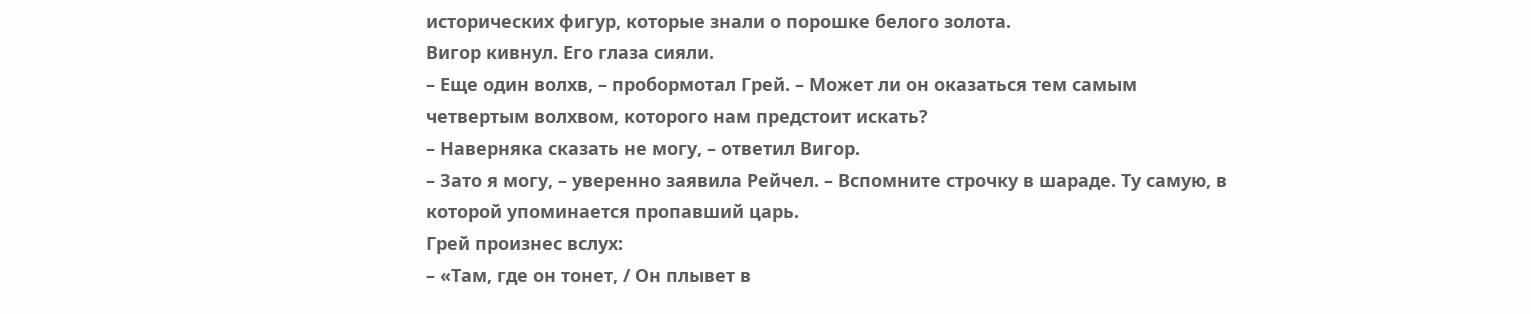исторических фигур, которые знали о порошке белого золота.
Вигор кивнул. Его глаза сияли.
– Еще один волхв, – пробормотал Грей. – Может ли он оказаться тем самым четвертым волхвом, которого нам предстоит искать?
– Наверняка сказать не могу, – ответил Вигор.
– Зато я могу, – уверенно заявила Рейчел. – Вспомните строчку в шараде. Ту самую, в которой упоминается пропавший царь.
Грей произнес вслух:
– «Там, где он тонет, / Он плывет в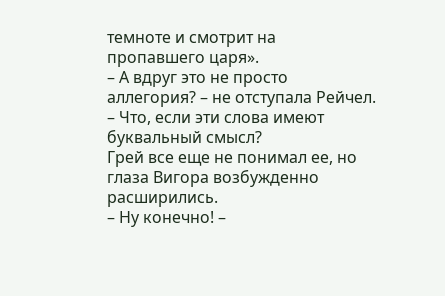темноте и смотрит на пропавшего царя».
– А вдруг это не просто аллегория? – не отступала Рейчел. – Что, если эти слова имеют буквальный смысл?
Грей все еще не понимал ее, но глаза Вигора возбужденно расширились.
– Ну конечно! –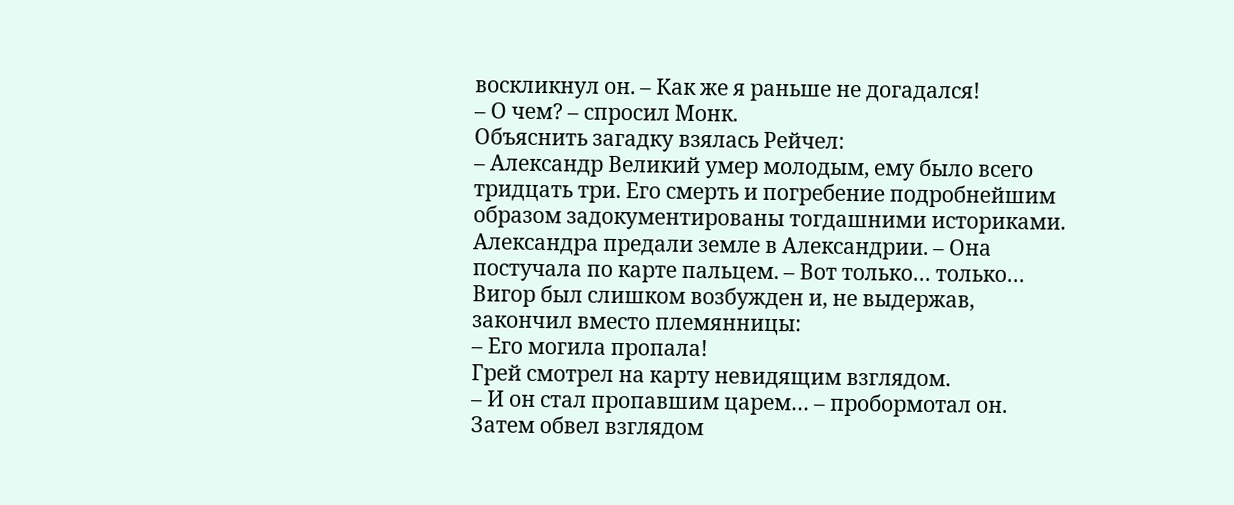воскликнул он. – Как же я раньше не догадался!
– О чем? – спросил Монк.
Объяснить загадку взялась Рейчел:
– Александр Великий умер молодым, ему было всего тридцать три. Его смерть и погребение подробнейшим образом задокументированы тогдашними историками. Александра предали земле в Александрии. – Она постучала по карте пальцем. – Вот только… только…
Вигор был слишком возбужден и, не выдержав, закончил вместо племянницы:
– Его могила пропала!
Грей смотрел на карту невидящим взглядом.
– И он стал пропавшим царем… – пробормотал он. Затем обвел взглядом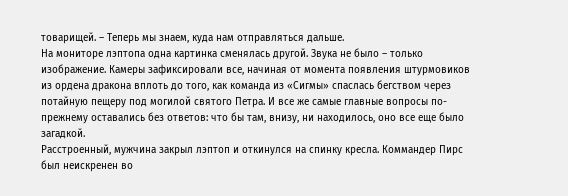товарищей. – Теперь мы знаем, куда нам отправляться дальше.
На мониторе лэптопа одна картинка сменялась другой. Звука не было – только изображение. Камеры зафиксировали все, начиная от момента появления штурмовиков из ордена дракона вплоть до того, как команда из «Сигмы» спаслась бегством через потайную пещеру под могилой святого Петра. И все же самые главные вопросы по-прежнему оставались без ответов: что бы там, внизу, ни находилось, оно все еще было загадкой.
Расстроенный, мужчина закрыл лэптоп и откинулся на спинку кресла. Коммандер Пирс был неискренен во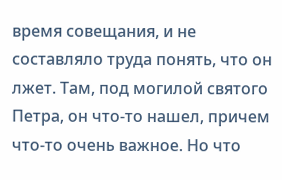время совещания, и не составляло труда понять, что он лжет. Там, под могилой святого Петра, он что-то нашел, причем что-то очень важное. Но что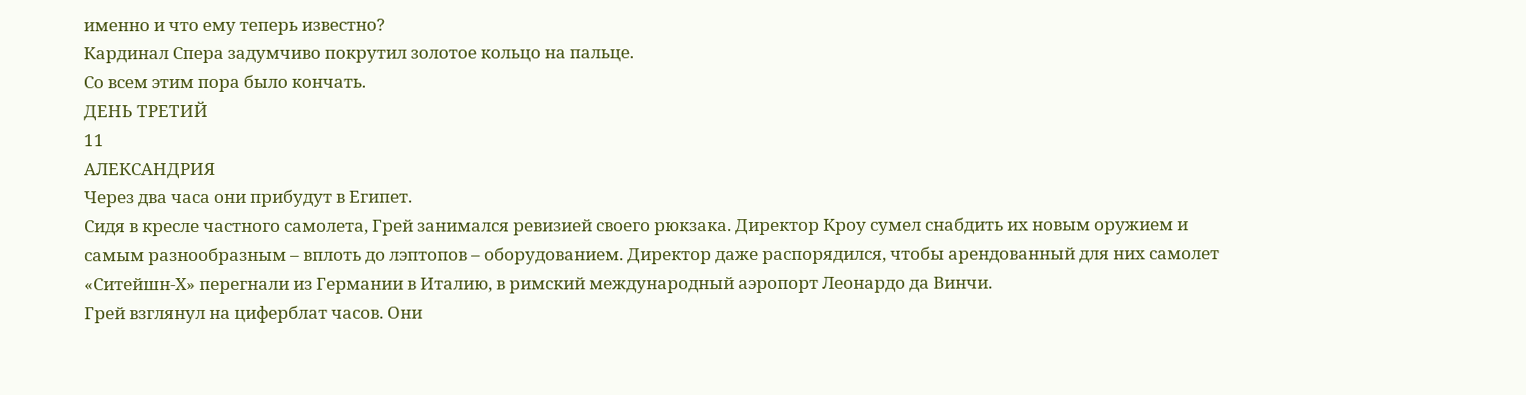именно и что ему теперь известно?
Кардинал Спера задумчиво покрутил золотое кольцо на пальце.
Со всем этим пора было кончать.
ДЕНЬ ТРЕТИЙ
11
АЛЕКСАНДРИЯ
Через два часа они прибудут в Египет.
Сидя в кресле частного самолета, Грей занимался ревизией своего рюкзака. Директор Кроу сумел снабдить их новым оружием и самым разнообразным – вплоть до лэптопов – оборудованием. Директор даже распорядился, чтобы арендованный для них самолет «Ситейшн-Х» перегнали из Германии в Италию, в римский международный аэропорт Леонардо да Винчи.
Грей взглянул на циферблат часов. Они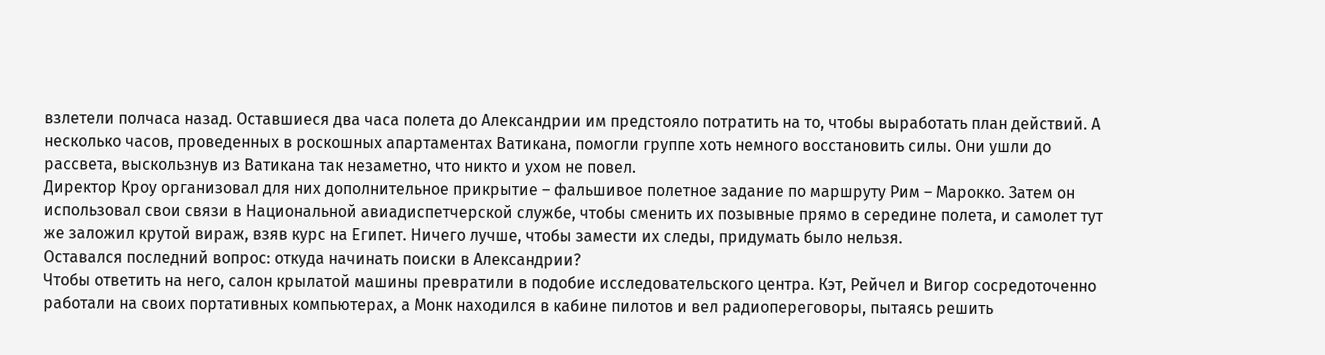взлетели полчаса назад. Оставшиеся два часа полета до Александрии им предстояло потратить на то, чтобы выработать план действий. А несколько часов, проведенных в роскошных апартаментах Ватикана, помогли группе хоть немного восстановить силы. Они ушли до рассвета, выскользнув из Ватикана так незаметно, что никто и ухом не повел.
Директор Кроу организовал для них дополнительное прикрытие – фальшивое полетное задание по маршруту Рим – Марокко. Затем он использовал свои связи в Национальной авиадиспетчерской службе, чтобы сменить их позывные прямо в середине полета, и самолет тут же заложил крутой вираж, взяв курс на Египет. Ничего лучше, чтобы замести их следы, придумать было нельзя.
Оставался последний вопрос: откуда начинать поиски в Александрии?
Чтобы ответить на него, салон крылатой машины превратили в подобие исследовательского центра. Кэт, Рейчел и Вигор сосредоточенно работали на своих портативных компьютерах, а Монк находился в кабине пилотов и вел радиопереговоры, пытаясь решить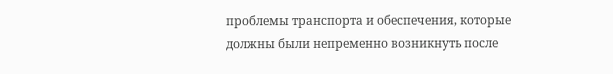проблемы транспорта и обеспечения, которые должны были непременно возникнуть после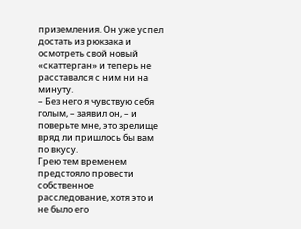приземления. Он уже успел достать из рюкзака и осмотреть свой новый «скаттерган» и теперь не расставался с ним ни на минуту.
– Без него я чувствую себя голым, – заявил он, – и поверьте мне, это зрелище вряд ли пришлось бы вам по вкусу.
Грею тем временем предстояло провести собственное расследование, хотя это и не было его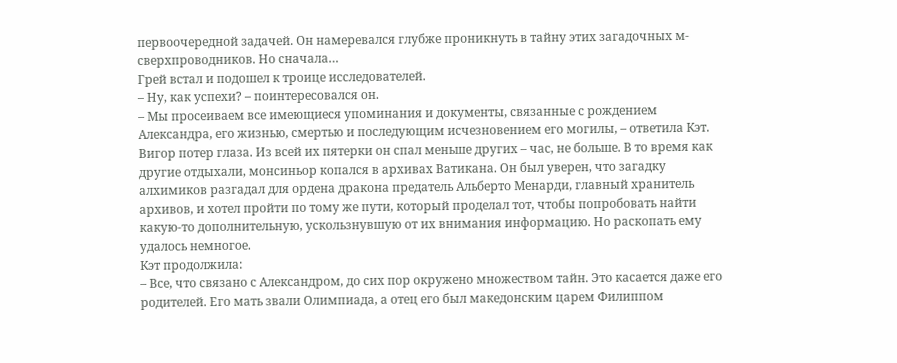первоочередной задачей. Он намеревался глубже проникнуть в тайну этих загадочных м-сверхпроводников. Но сначала…
Грей встал и подошел к троице исследователей.
– Ну, как успехи? – поинтересовался он.
– Мы просеиваем все имеющиеся упоминания и документы, связанные с рождением Александра, его жизнью, смертью и последующим исчезновением его могилы, – ответила Кэт.
Вигор потер глаза. Из всей их пятерки он спал меньше других – час, не больше. В то время как другие отдыхали, монсиньор копался в архивах Ватикана. Он был уверен, что загадку алхимиков разгадал для ордена дракона предатель Альберто Менарди, главный хранитель архивов, и хотел пройти по тому же пути, который проделал тот, чтобы попробовать найти какую-то дополнительную, ускользнувшую от их внимания информацию. Но раскопать ему удалось немногое.
Кэт продолжила:
– Все, что связано с Александром, до сих пор окружено множеством тайн. Это касается даже его родителей. Его мать звали Олимпиада, а отец его был македонским царем Филиппом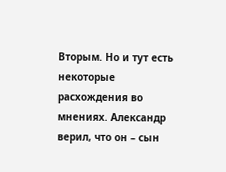Вторым. Но и тут есть некоторые расхождения во мнениях. Александр верил, что он – сын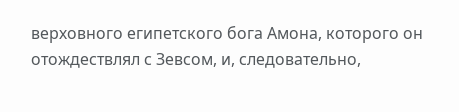верховного египетского бога Амона, которого он отождествлял с Зевсом, и, следовательно,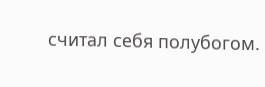считал себя полубогом.